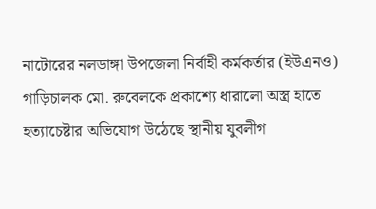নাটোরের নলডাঙ্গা উপজেলা নির্বাহী কর্মকর্তার (ইউএনও) গাড়িচালক মো. রুবেলকে প্রকাশ্যে ধারালো অস্ত্র হাতে হত্যাচেষ্টার অভিযোগ উঠেছে স্থানীয় যুবলীগ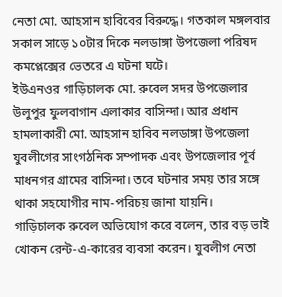নেতা মো. আহসান হাবিবের বিরুদ্ধে। গতকাল মঙ্গলবার সকাল সাড়ে ১০টার দিকে নলডাঙ্গা উপজেলা পরিষদ কমপ্লেক্সের ভেতরে এ ঘটনা ঘটে।
ইউএনওর গাড়িচালক মো. রুবেল সদর উপজেলার উলুপুর ফুলবাগান এলাকার বাসিন্দা। আর প্রধান হামলাকারী মো. আহসান হাবিব নলডাঙ্গা উপজেলা যুবলীগের সাংগঠনিক সম্পাদক এবং উপজেলার পূর্ব মাধনগর গ্রামের বাসিন্দা। তবে ঘটনার সময় তার সঙ্গে থাকা সহযোগীর নাম-পরিচয় জানা যায়নি।
গাড়িচালক রুবেল অভিযোগ করে বলেন, তার বড় ভাই খোকন রেন্ট-এ-কারের ব্যবসা করেন। যুবলীগ নেতা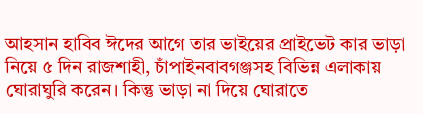আহসান হাবিব ঈদের আগে তার ভাইয়ের প্রাইভেট কার ভাড়া নিয়ে ৫ দিন রাজশাহী, চাঁপাইনবাবগঞ্জসহ বিভিন্ন এলাকায় ঘোরাঘুরি করেন। কিন্তু ভাড়া না দিয়ে ঘোরাতে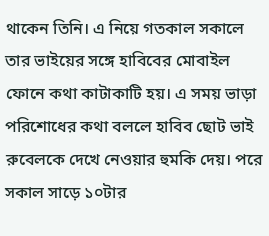থাকেন তিনি। এ নিয়ে গতকাল সকালে তার ভাইয়ের সঙ্গে হাবিবের মোবাইল ফোনে কথা কাটাকাটি হয়। এ সময় ভাড়া পরিশোধের কথা বললে হাবিব ছোট ভাই রুবেলকে দেখে নেওয়ার হুমকি দেয়। পরে সকাল সাড়ে ১০টার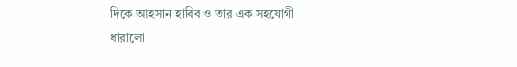দিকে আহসান হাবিব ও তার এক সহযোগী ধারালো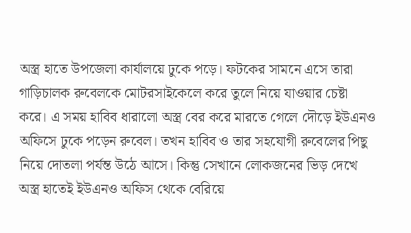অস্ত্র হাতে উপজেলা কার্যালয়ে ঢুকে পড়ে। ফটকের সামনে এসে তারা গাড়িচালক রুবেলকে মোটরসাইকেলে করে তুলে নিয়ে যাওয়ার চেষ্টা করে। এ সময় হাবিব ধারালো অস্ত্র বের করে মারতে গেলে দৌড়ে ইউএনও অফিসে ঢুকে পড়েন রুবেল। তখন হাবিব ও তার সহযোগী রুবেলের পিছু নিয়ে দোতলা পর্যন্ত উঠে আসে। কিন্তু সেখানে লোকজনের ভিড় দেখে অস্ত্র হাতেই ইউএনও অফিস থেকে বেরিয়ে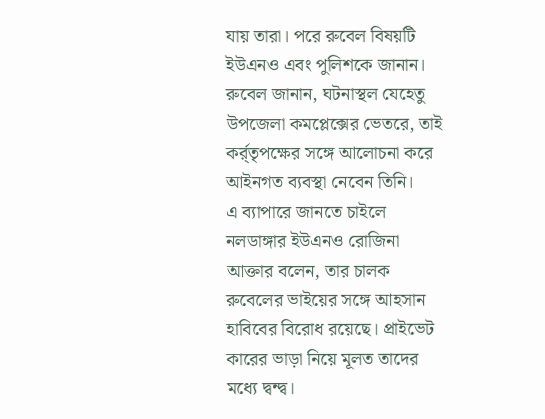যায় তারা। পরে রুবেল বিষয়টি ইউএনও এবং পুলিশকে জানান।
রুবেল জানান, ঘটনাস্থল যেহেতু উপজেলা কমপ্লেক্সের ভেতরে, তাই কর্র্তৃপক্ষের সঙ্গে আলোচনা করে আইনগত ব্যবস্থা নেবেন তিনি।
এ ব্যাপারে জানতে চাইলে নলডাঙ্গার ইউএনও রোজিনা আক্তার বলেন, তার চালক রুবেলের ভাইয়ের সঙ্গে আহসান হাবিবের বিরোধ রয়েছে। প্রাইভেট কারের ভাড়া নিয়ে মূলত তাদের মধ্যে দ্বন্দ্ব।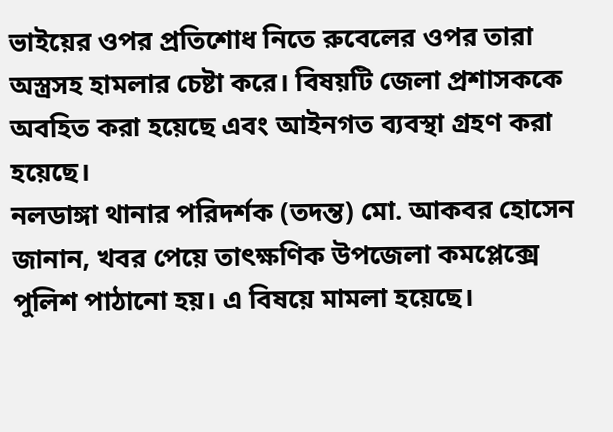ভাইয়ের ওপর প্রতিশোধ নিতে রুবেলের ওপর তারা অস্ত্রসহ হামলার চেষ্টা করে। বিষয়টি জেলা প্রশাসককে অবহিত করা হয়েছে এবং আইনগত ব্যবস্থা গ্রহণ করা হয়েছে।
নলডাঙ্গা থানার পরিদর্শক (তদন্ত) মো. আকবর হোসেন জানান, খবর পেয়ে তাৎক্ষণিক উপজেলা কমপ্লেক্সে পুলিশ পাঠানো হয়। এ বিষয়ে মামলা হয়েছে।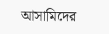আসামিদের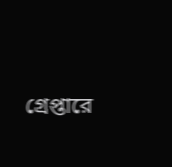গ্রেপ্তারে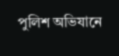পুলিশ অভিযানে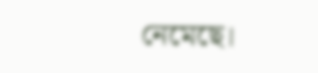নেমেছে।